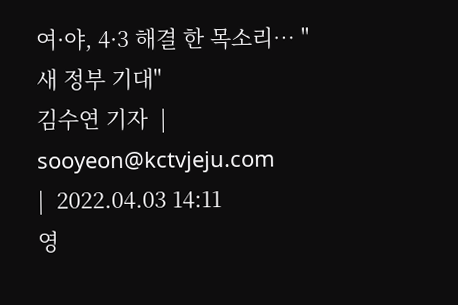여·야, 4·3 해결 한 목소리… "새 정부 기대"
김수연 기자  |  sooyeon@kctvjeju.com
|  2022.04.03 14:11
영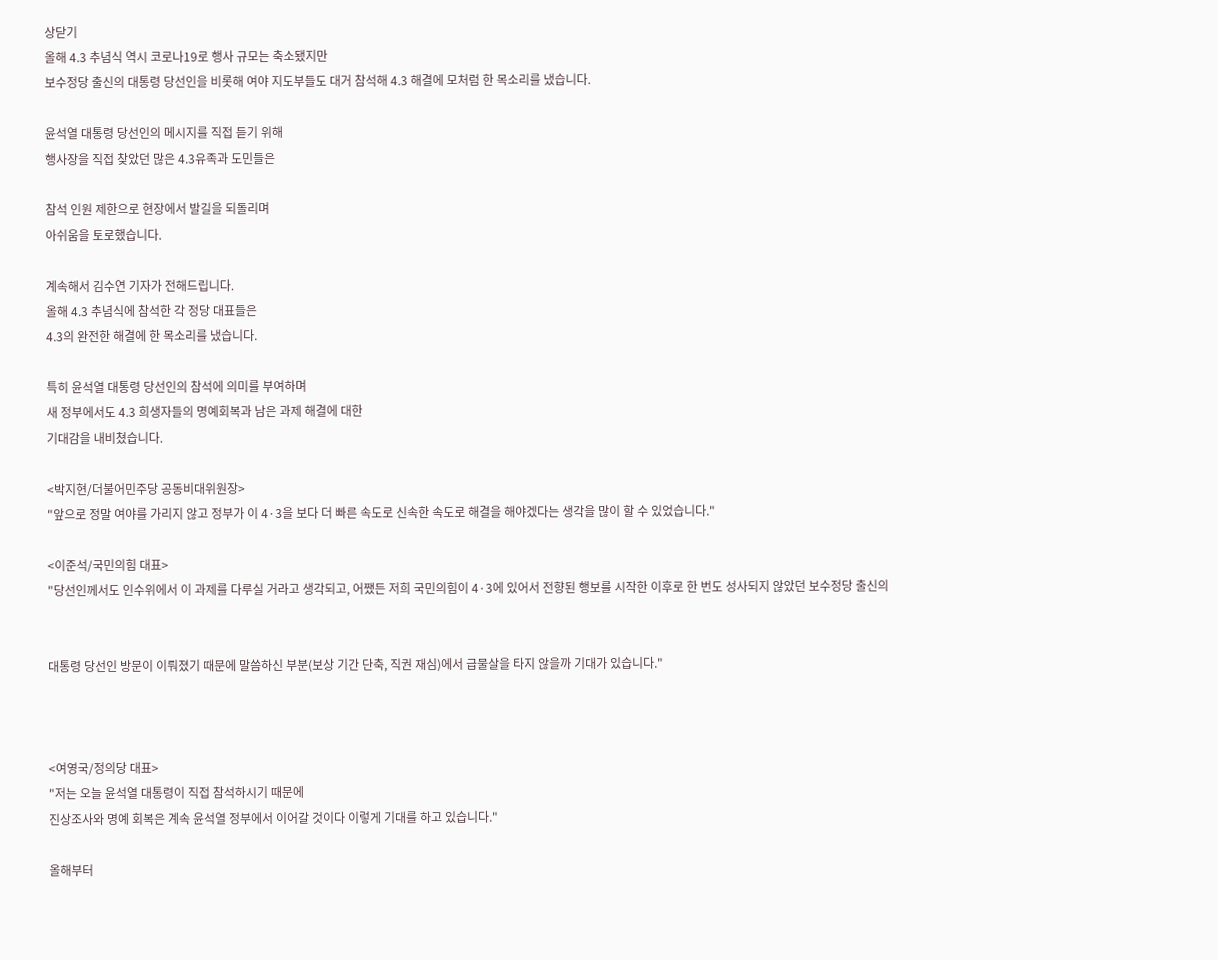상닫기
올해 4.3 추념식 역시 코로나19로 행사 규모는 축소됐지만
보수정당 출신의 대통령 당선인을 비롯해 여야 지도부들도 대거 참석해 4.3 해결에 모처럼 한 목소리를 냈습니다.

윤석열 대통령 당선인의 메시지를 직접 듣기 위해
행사장을 직접 찾았던 많은 4.3유족과 도민들은

참석 인원 제한으로 현장에서 발길을 되돌리며
아쉬움을 토로했습니다.

계속해서 김수연 기자가 전해드립니다.
올해 4.3 추념식에 참석한 각 정당 대표들은
4.3의 완전한 해결에 한 목소리를 냈습니다.

특히 윤석열 대통령 당선인의 참석에 의미를 부여하며
새 정부에서도 4.3 희생자들의 명예회복과 남은 과제 해결에 대한
기대감을 내비쳤습니다.

<박지현/더불어민주당 공동비대위원장>
"앞으로 정말 여야를 가리지 않고 정부가 이 4·3을 보다 더 빠른 속도로 신속한 속도로 해결을 해야겠다는 생각을 많이 할 수 있었습니다."

<이준석/국민의힘 대표>
"당선인께서도 인수위에서 이 과제를 다루실 거라고 생각되고, 어쨌든 저희 국민의힘이 4·3에 있어서 전향된 행보를 시작한 이후로 한 번도 성사되지 않았던 보수정당 출신의


대통령 당선인 방문이 이뤄졌기 때문에 말씀하신 부분(보상 기간 단축, 직권 재심)에서 급물살을 타지 않을까 기대가 있습니다."



<여영국/정의당 대표>
"저는 오늘 윤석열 대통령이 직접 참석하시기 때문에
진상조사와 명예 회복은 계속 윤석열 정부에서 이어갈 것이다 이렇게 기대를 하고 있습니다."

올해부터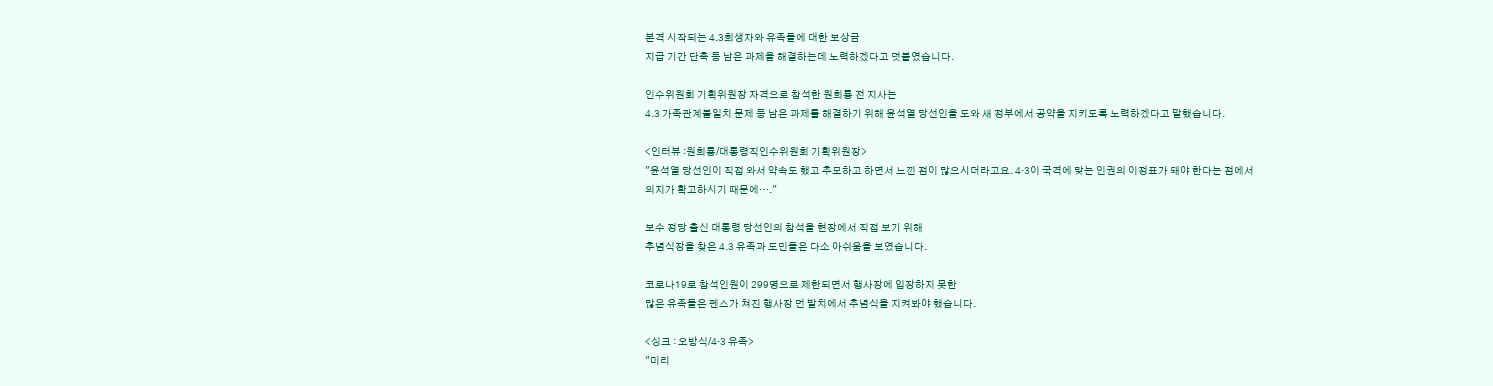본격 시작되는 4.3희생자와 유족들에 대한 보상금
지급 기간 단축 등 남은 과제을 해결하는데 노력하겠다고 덧붙였습니다.

인수위원회 기획위원장 자격으로 참석한 원희룡 전 지사는
4.3 가족관계불일치 문제 등 남은 과제를 해결하기 위해 윤석열 당선인을 도와 새 정부에서 공약을 지키도록 노력하겠다고 말했습니다.

<인터뷰 :원희룡/대통령직인수위원회 기획위원장>
"윤석열 당선인이 직접 와서 약속도 했고 추모하고 하면서 느낀 점이 많으시더라고요. 4·3이 국격에 맞는 인권의 이정표가 돼야 한다는 점에서 의지가 확고하시기 때문에…."

보수 정당 출신 대통령 당선인의 참석을 현장에서 직접 보기 위해
추념식장을 찾은 4.3 유족과 도민들은 다소 아쉬움을 보였습니다.

코로나19로 참석인원이 299명으로 제한되면서 행사장에 입장하지 못한
많은 유족들은 펜스가 쳐진 행사장 먼 발치에서 추념식을 지켜봐야 했습니다.

<싱크 : 오방식/4·3 유족>
"미리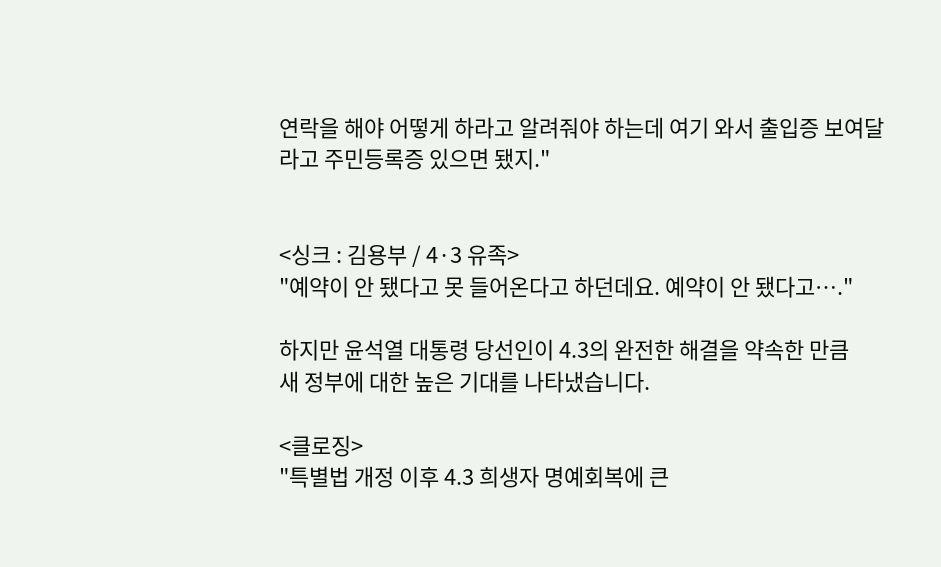연락을 해야 어떻게 하라고 알려줘야 하는데 여기 와서 출입증 보여달라고 주민등록증 있으면 됐지."


<싱크 : 김용부 / 4·3 유족>
"예약이 안 됐다고 못 들어온다고 하던데요. 예약이 안 됐다고…."

하지만 윤석열 대통령 당선인이 4.3의 완전한 해결을 약속한 만큼
새 정부에 대한 높은 기대를 나타냈습니다.

<클로징>
"특별법 개정 이후 4.3 희생자 명예회복에 큰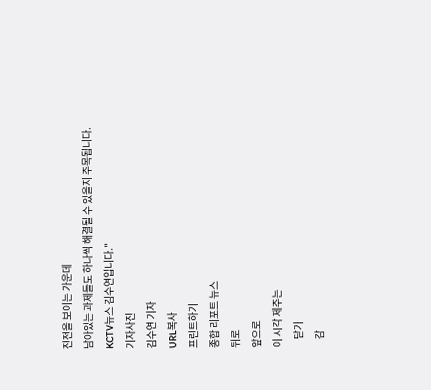진전을 보이는 가운데
남아있는 과제들도 하나씩 해결될 수 있을지 주목됩니다.
KCTV뉴스 김수연입니다."
기자사진
김수연 기자
URL복사
프린트하기
종합 리포트 뉴스
뒤로
앞으로
이 시각 제주는
    닫기
    감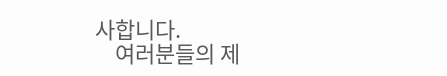사합니다.
    여러분들의 제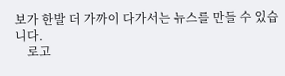보가 한발 더 가까이 다가서는 뉴스를 만들 수 있습니다.
    로고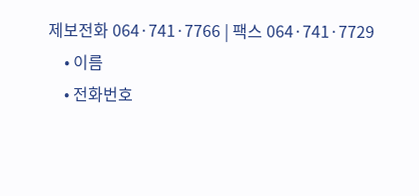제보전화 064·741·7766 | 팩스 064·741·7729
    • 이름
    • 전화번호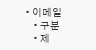• 이메일
    • 구분
    • 제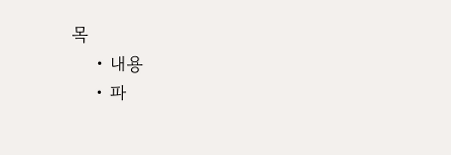목
    • 내용
    • 파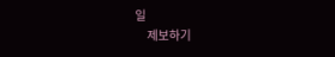일
    제보하기